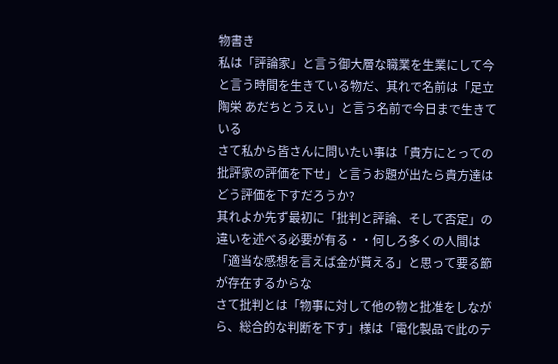物書き
私は「評論家」と言う御大層な職業を生業にして今と言う時間を生きている物だ、其れで名前は「足立陶栄 あだちとうえい」と言う名前で今日まで生きている
さて私から皆さんに問いたい事は「貴方にとっての批評家の評価を下せ」と言うお題が出たら貴方達はどう評価を下すだろうか?
其れよか先ず最初に「批判と評論、そして否定」の違いを述べる必要が有る・・何しろ多くの人間は「適当な感想を言えば金が貰える」と思って要る節が存在するからな
さて批判とは「物事に対して他の物と批准をしながら、総合的な判断を下す」様は「電化製品で此のテ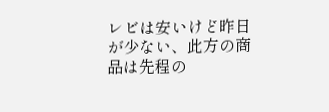レビは安いけど昨日が少ない、此方の商品は先程の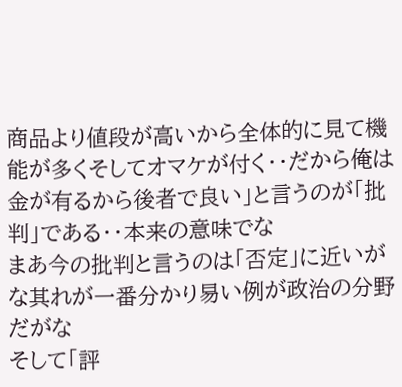商品より値段が高いから全体的に見て機能が多くそしてオマケが付く・・だから俺は金が有るから後者で良い」と言うのが「批判」である・・本来の意味でな
まあ今の批判と言うのは「否定」に近いがな其れが一番分かり易い例が政治の分野だがな
そして「評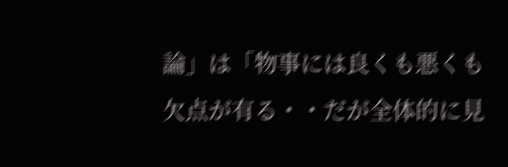論」は「物事には良くも悪くも欠点が有る・・だが全体的に見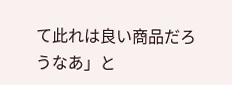て此れは良い商品だろうなあ」と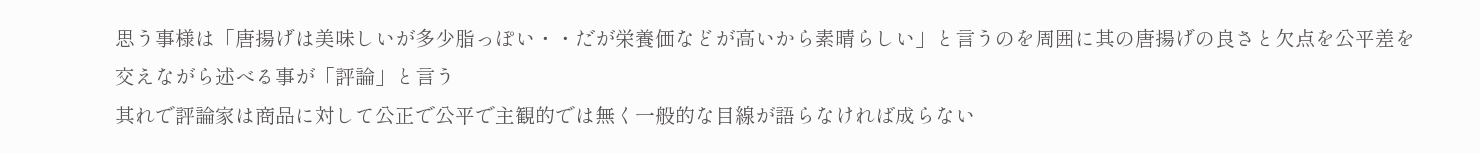思う事様は「唐揚げは美味しいが多少脂っぽい・・だが栄養価などが高いから素晴らしい」と言うのを周囲に其の唐揚げの良さと欠点を公平差を交えながら述べる事が「評論」と言う
其れで評論家は商品に対して公正で公平で主観的では無く一般的な目線が語らなければ成らない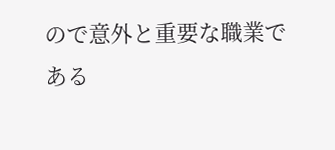ので意外と重要な職業である